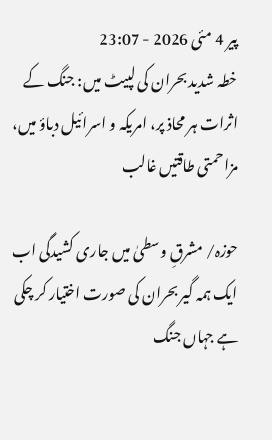پیر 4 مئی 2026 - 23:07
خطہ شدید بحران کی لپیٹ میں: جنگ کے اثرات ہر محاذ پر، امریکہ و اسرائیل دباؤ میں، مزاحمتی طاقتیں غالب

حوزہ/ مشرقِ وسطیٰ میں جاری کشیدگی اب ایک ہمہ گیر بحران کی صورت اختیار کر چکی ہے جہاں جنگ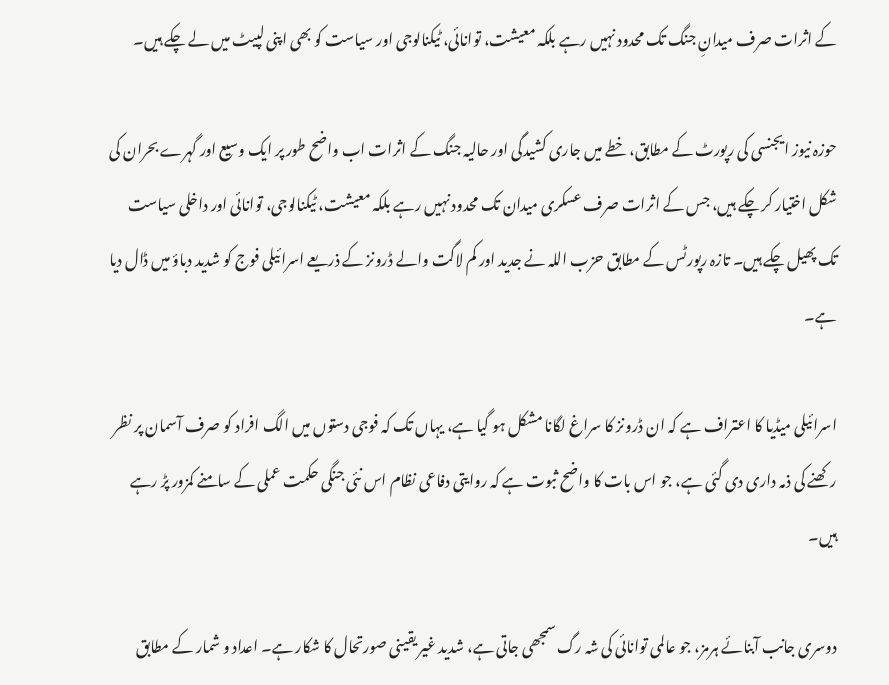کے اثرات صرف میدانِ جنگ تک محدود نہیں رہے بلکہ معیشت، توانائی، ٹیکنالوجی اور سیاست کو بھی اپنی لپیٹ میں لے چکے ہیں۔

حوزہ نیوز ایجنسی کی رپورٹ کے مطابق، خطے میں جاری کشیدگی اور حالیہ جنگ کے اثرات اب واضح طور پر ایک وسیع اور گہرے بحران کی شکل اختیار کر چکے ہیں، جس کے اثرات صرف عسکری میدان تک محدود نہیں رہے بلکہ معیشت، ٹیکنالوجی، توانائی اور داخلی سیاست تک پھیل چکے ہیں۔ تازہ رپورٹس کے مطابق حزب اللہ نے جدید اور کم لاگت والے ڈرونز کے ذریعے اسرائیلی فوج کو شدید دباؤ میں ڈال دیا ہے۔

اسرائیلی میڈیا کا اعتراف ہے کہ ان ڈرونز کا سراغ لگانا مشکل ہو گیا ہے، یہاں تک کہ فوجی دستوں میں الگ افراد کو صرف آسمان پر نظر رکھنے کی ذمہ داری دی گئی ہے، جو اس بات کا واضح ثبوت ہے کہ روایتی دفاعی نظام اس نئی جنگی حکمت عملی کے سامنے کمزور پڑ رہے ہیں۔

دوسری جانب آبنائے ہرمز، جو عالمی توانائی کی شہ رگ سمجھی جاتی ہے، شدید غیر یقینی صورتحال کا شکار ہے۔ اعداد و شمار کے مطابق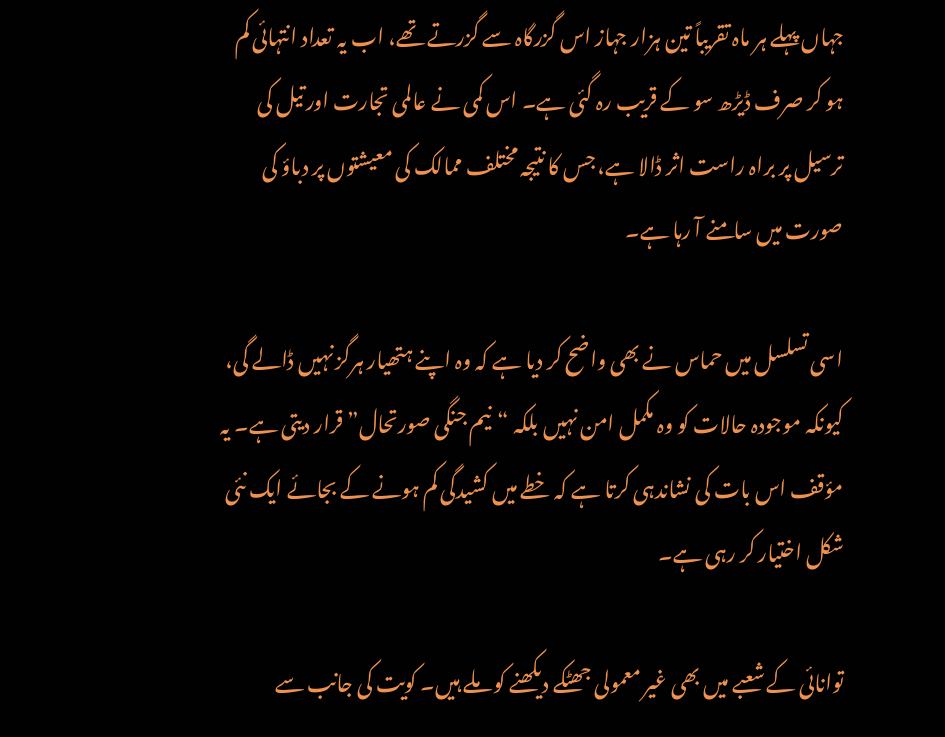جہاں پہلے ہر ماہ تقریباً تین ہزار جہاز اس گزرگاہ سے گزرتے تھے، اب یہ تعداد انتہائی کم ہو کر صرف ڈیڑھ سو کے قریب رہ گئی ہے۔ اس کمی نے عالمی تجارت اور تیل کی ترسیل پر براہ راست اثر ڈالا ہے، جس کا نتیجہ مختلف ممالک کی معیشتوں پر دباؤ کی صورت میں سامنے آ رہا ہے۔

اسی تسلسل میں حماس نے بھی واضح کر دیا ہے کہ وہ اپنے ہتھیار ہرگز نہیں ڈالے گی، کیونکہ موجودہ حالات کو وہ مکمل امن نہیں بلکہ “نیم جنگی صورتحال” قرار دیتی ہے۔ یہ مؤقف اس بات کی نشاندہی کرتا ہے کہ خطے میں کشیدگی کم ہونے کے بجائے ایک نئی شکل اختیار کر رہی ہے۔

توانائی کے شعبے میں بھی غیر معمولی جھٹکے دیکھنے کو ملے ہیں۔ کویت کی جانب سے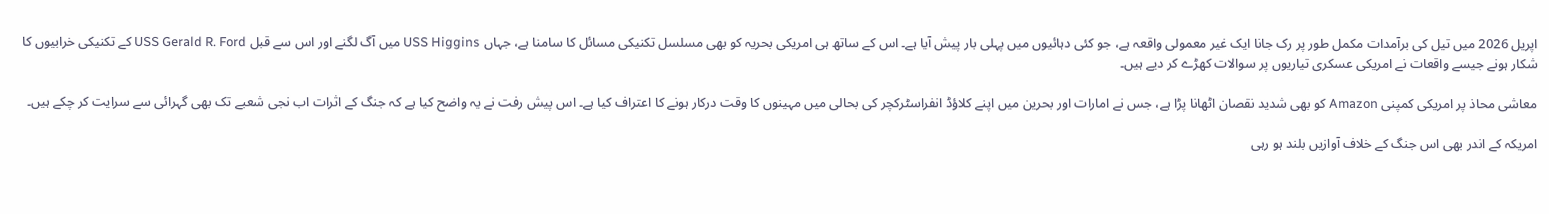اپریل 2026 میں تیل کی برآمدات مکمل طور پر رک جانا ایک غیر معمولی واقعہ ہے، جو کئی دہائیوں میں پہلی بار پیش آیا ہے۔ اس کے ساتھ ہی امریکی بحریہ کو بھی مسلسل تکنیکی مسائل کا سامنا ہے، جہاں USS Higgins میں آگ لگنے اور اس سے قبل USS Gerald R. Ford کے تکنیکی خرابیوں کا شکار ہونے جیسے واقعات نے امریکی عسکری تیاریوں پر سوالات کھڑے کر دیے ہیں۔

معاشی محاذ پر امریکی کمپنی Amazon کو بھی شدید نقصان اٹھانا پڑا ہے، جس نے امارات اور بحرین میں اپنے کلاؤڈ انفراسٹرکچر کی بحالی میں مہینوں کا وقت درکار ہونے کا اعتراف کیا ہے۔ اس پیش رفت نے یہ واضح کیا ہے کہ جنگ کے اثرات اب نجی شعبے تک بھی گہرائی سے سرایت کر چکے ہیں۔

امریکہ کے اندر بھی اس جنگ کے خلاف آوازیں بلند ہو رہی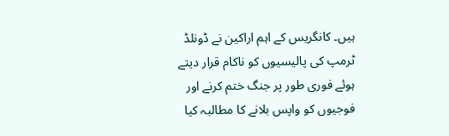ہیں۔ کانگریس کے اہم اراکین نے ڈونلڈ ٹرمپ کی پالیسیوں کو ناکام قرار دیتے ہوئے فوری طور پر جنگ ختم کرنے اور فوجیوں کو واپس بلانے کا مطالبہ کیا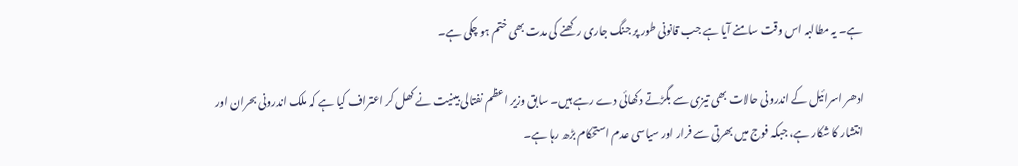ہے۔ یہ مطالبہ اس وقت سامنے آیا ہے جب قانونی طور پر جنگ جاری رکھنے کی مدت بھی ختم ہو چکی ہے۔

ادھر اسرائیل کے اندرونی حالات بھی تیزی سے بگڑتے دکھائی دے رہے ہیں۔ سابق وزیر اعظم نفتالی بینیت نے کھل کر اعتراف کیا ہے کہ ملک اندرونی بحران اور انتشار کا شکار ہے، جبکہ فوج میں بھرتی سے فرار اور سیاسی عدم استحکام بڑھ رہا ہے۔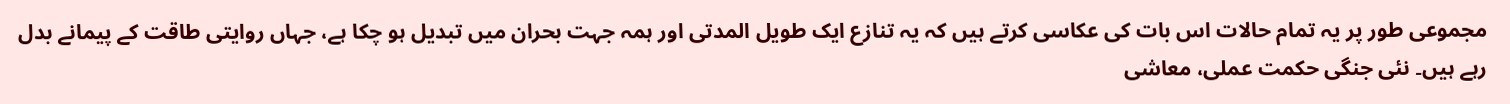مجموعی طور پر یہ تمام حالات اس بات کی عکاسی کرتے ہیں کہ یہ تنازع ایک طویل المدتی اور ہمہ جہت بحران میں تبدیل ہو چکا ہے، جہاں روایتی طاقت کے پیمانے بدل رہے ہیں۔ نئی جنگی حکمت عملی، معاشی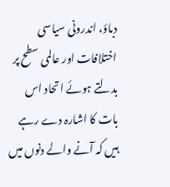دباؤ، اندرونی سیاسی اختلافات اور عالمی سطح پر بدلتے ہوئے اتحاد اس بات کا اشارہ دے رہے ہیں کہ آنے والے دنوں میں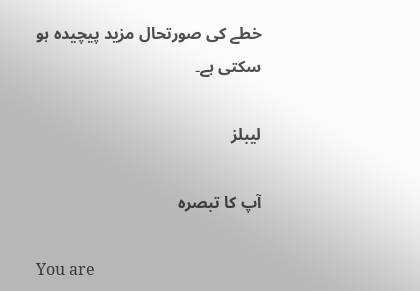خطے کی صورتحال مزید پیچیدہ ہو سکتی ہے۔

لیبلز

آپ کا تبصرہ

You are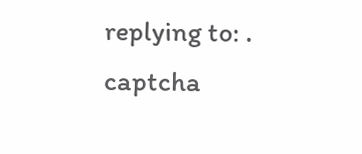replying to: .
captcha